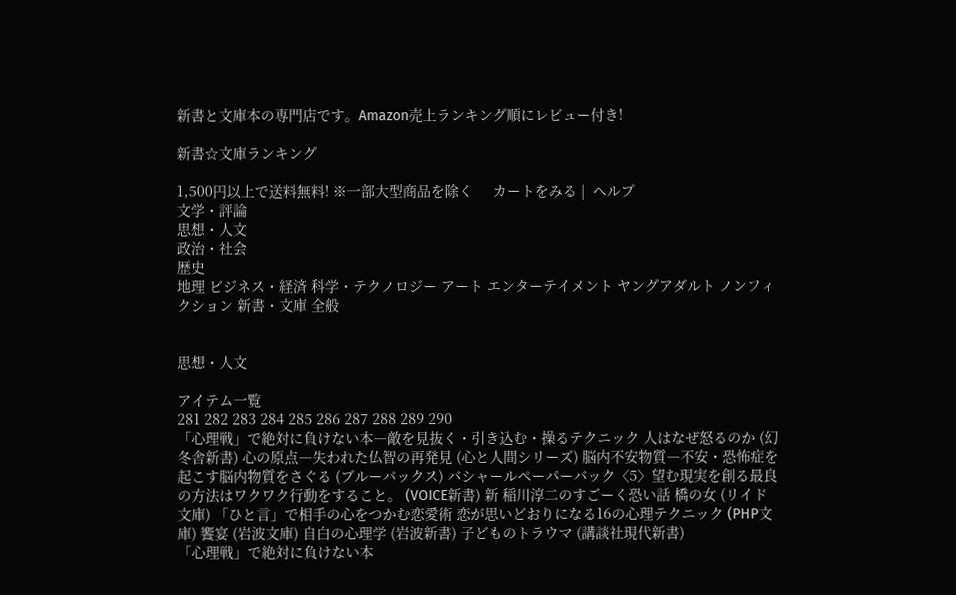新書と文庫本の専門店です。Amazon売上ランキング順にレビュー付き!

新書☆文庫ランキング

1,500円以上で送料無料! ※一部大型商品を除く     カートをみる |  ヘルプ
文学・評論
思想・人文
政治・社会
歴史
地理 ビジネス・経済 科学・テクノロジー アート エンターテイメント ヤングアダルト ノンフィクション 新書・文庫 全般


思想・人文

アイテム一覧
281 282 283 284 285 286 287 288 289 290
「心理戦」で絶対に負けない本―敵を見抜く・引き込む・操るテクニック 人はなぜ怒るのか (幻冬舎新書) 心の原点―失われた仏智の再発見 (心と人間シリーズ) 脳内不安物質―不安・恐怖症を起こす脳内物質をさぐる (ブルーバックス) バシャールペーパーバック〈5〉望む現実を創る最良の方法はワクワク行動をすること。 (VOICE新書) 新 稲川淳二のすごーく恐い話 橋の女 (リイド文庫) 「ひと言」で相手の心をつかむ恋愛術 恋が思いどおりになる16の心理テクニック (PHP文庫) 饗宴 (岩波文庫) 自白の心理学 (岩波新書) 子どものトラウマ (講談社現代新書)
「心理戦」で絶対に負けない本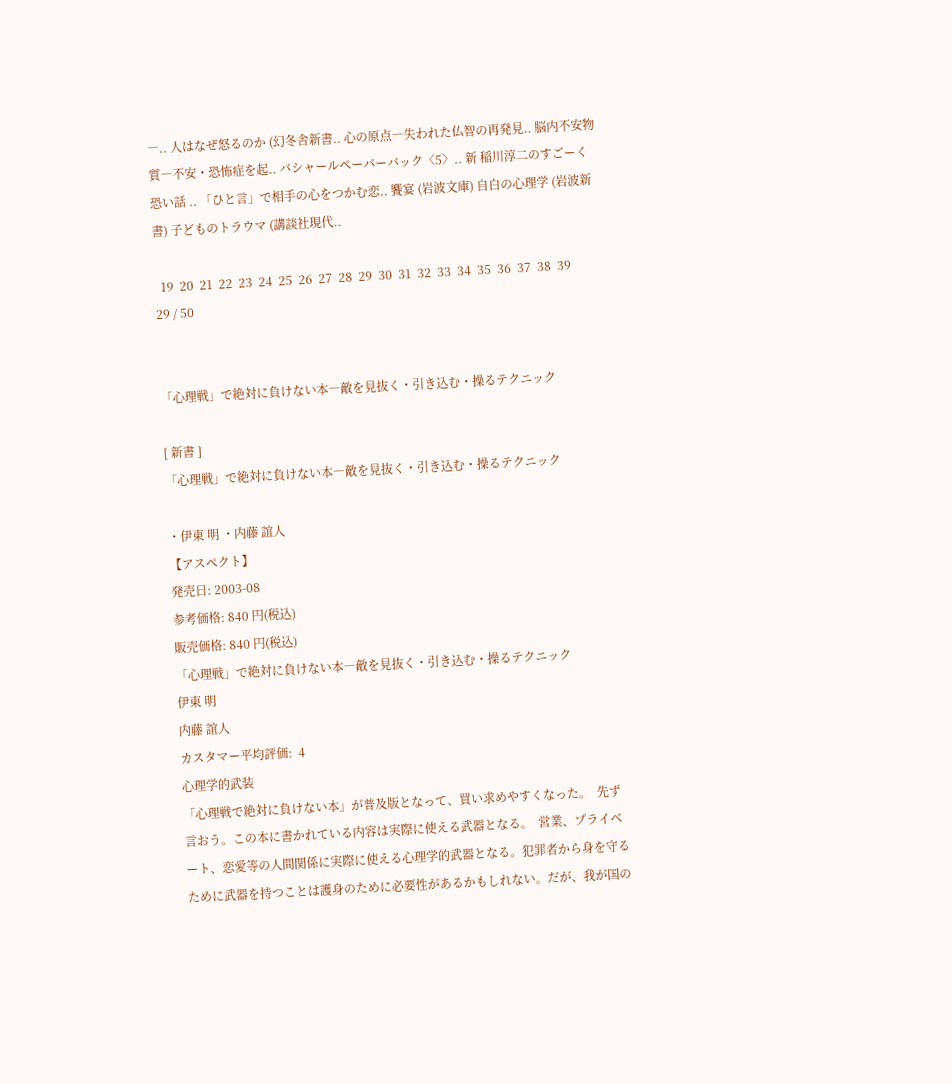―.. 人はなぜ怒るのか (幻冬舎新書.. 心の原点―失われた仏智の再発見.. 脳内不安物質―不安・恐怖症を起.. バシャールペーパーバック〈5〉.. 新 稲川淳二のすごーく恐い話 .. 「ひと言」で相手の心をつかむ恋.. 饗宴 (岩波文庫) 自白の心理学 (岩波新書) 子どものトラウマ (講談社現代..

  19  20  21  22  23  24  25  26  27  28  29  30  31  32  33  34  35  36  37  38  39
29 / 50


「心理戦」で絶対に負けない本―敵を見抜く・引き込む・操るテクニック

[ 新書 ]
「心理戦」で絶対に負けない本―敵を見抜く・引き込む・操るテクニック

・伊東 明 ・内藤 誼人
【アスペクト】
発売日: 2003-08
参考価格: 840 円(税込)
販売価格: 840 円(税込)
「心理戦」で絶対に負けない本―敵を見抜く・引き込む・操るテクニック
伊東 明
内藤 誼人
カスタマー平均評価:  4
心理学的武装
「心理戦で絶対に負けない本」が普及版となって、買い求めやすくなった。  先ず言おう。この本に書かれている内容は実際に使える武器となる。  営業、プライベート、恋愛等の人間関係に実際に使える心理学的武器となる。犯罪者から身を守るために武器を持つことは護身のために必要性があるかもしれない。だが、我が国の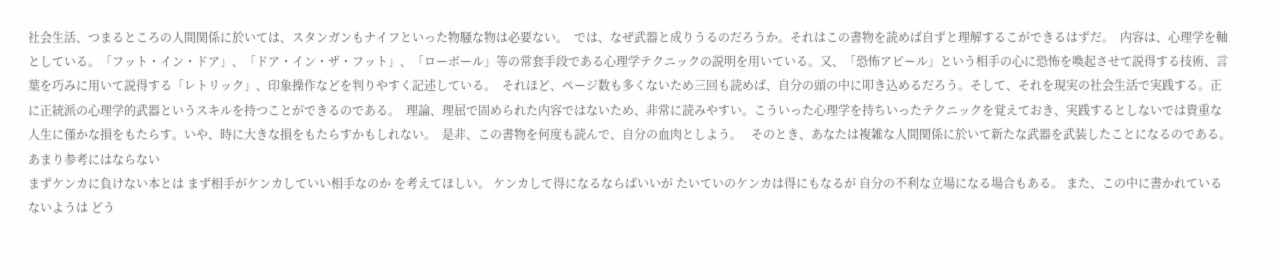社会生活、つまるところの人間関係に於いては、スタンガンもナイフといった物騒な物は必要ない。  では、なぜ武器と成りうるのだろうか。それはこの書物を読めば自ずと理解するこができるはずだ。  内容は、心理学を軸としている。「フット・イン・ドア」、「ドア・イン・ザ・フット」、「ローボール」等の常套手段である心理学テクニックの説明を用いている。又、「恐怖アピール」という相手の心に恐怖を喚起させて説得する技術、言葉を巧みに用いて説得する「レトリック」、印象操作などを判りやすく記述している。  それほど、ページ数も多くないため三回も読めば、自分の頭の中に叩き込めるだろう。そして、それを現実の社会生活で実践する。正に正統派の心理学的武器というスキルを持つことができるのである。  理論、理屈で固められた内容ではないため、非常に読みやすい。こういった心理学を持ちいったテクニックを覚えておき、実践するとしないでは貴重な人生に僅かな損をもたらす。いや、時に大きな損をもたらすかもしれない。  是非、この書物を何度も読んで、自分の血肉としよう。   そのとき、あなたは複雑な人間関係に於いて新たな武器を武装したことになるのである。
あまり参考にはならない
まずケンカに負けない本とは まず相手がケンカしていい相手なのか を考えてほしい。 ケンカして得になるならばいいが たいていのケンカは得にもなるが 自分の不利な立場になる場合もある。 また、この中に書かれているないようは どう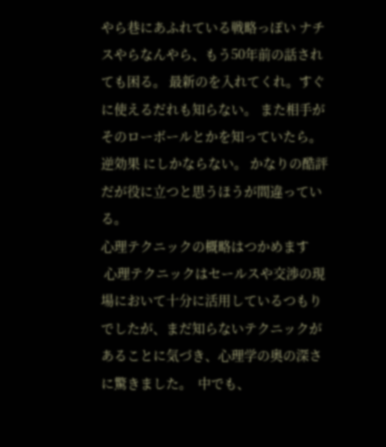やら巷にあふれている戦略っぽい ナチスやらなんやら、もう50年前の話されても困る。 最新のを入れてくれ。すぐに使えるだれも知らない。 また相手がそのローボールとかを知っていたら。逆効果 にしかならない。 かなりの酷評だが役に立つと思うほうが間違っている。
心理テクニックの概略はつかめます
 心理テクニックはセールスや交渉の現場において十分に活用しているつもりでしたが、まだ知らないテクニックがあることに気づき、心理学の奥の深さに驚きました。  中でも、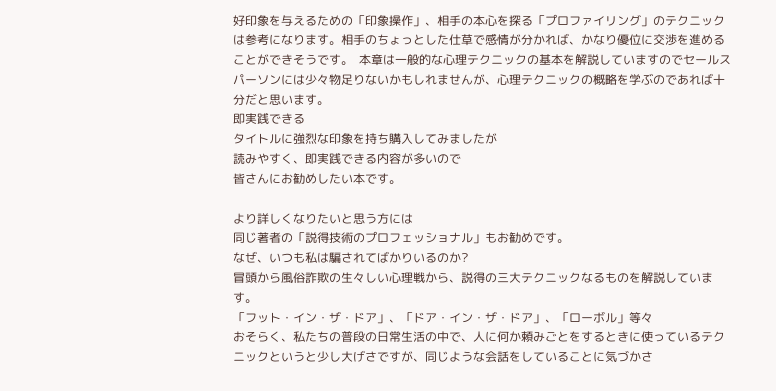好印象を与えるための「印象操作」、相手の本心を探る「プロファイリング」のテクニックは参考になります。相手のちょっとした仕草で感情が分かれば、かなり優位に交渉を進めることができそうです。  本章は一般的な心理テクニックの基本を解説していますのでセールスパーソンには少々物足りないかもしれませんが、心理テクニックの概略を学ぶのであれば十分だと思います。
即実践できる
タイトルに強烈な印象を持ち購入してみましたが
読みやすく、即実践できる内容が多いので
皆さんにお勧めしたい本です。

より詳しくなりたいと思う方には
同じ著者の「説得技術のプロフェッショナル」もお勧めです。
なぜ、いつも私は騙されてばかりいるのか?
冒頭から風俗詐欺の生々しい心理戦から、説得の三大テクニックなるものを解説しています。
「フット・イン・ザ・ドア」、「ドア・イン・ザ・ドア」、「ローボル」等々
おそらく、私たちの普段の日常生活の中で、人に何か頼みごとをするときに使っているテクニックというと少し大げさですが、同じような会話をしていることに気づかさ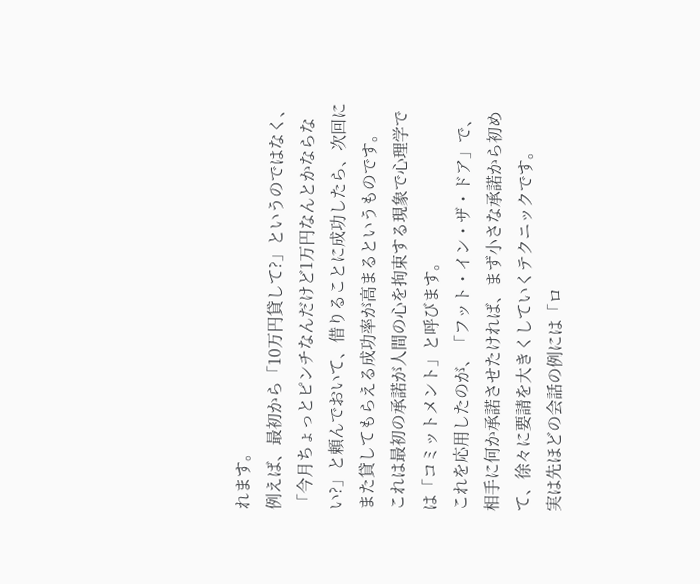れます。
例えば、最初から「10万円貸して?」というのではなく、「今月ちょっとピンチなんだけど1万円なんとかならない?」と頼んでおいて、借りることに成功したら、次回にまた貸してもらえる成功率が高まるというものです。
これは最初の承諾が人間の心を拘束する現象で心理学では「コミットメント」と呼びます。
これを応用したのが、「フット・イン・ザ・ドア」で、相手に何か承諾させたければ、まず小さな承諾から初めて、徐々に要請を大きくしていくテクニックです。
実は先ほどの会話の例には「ロ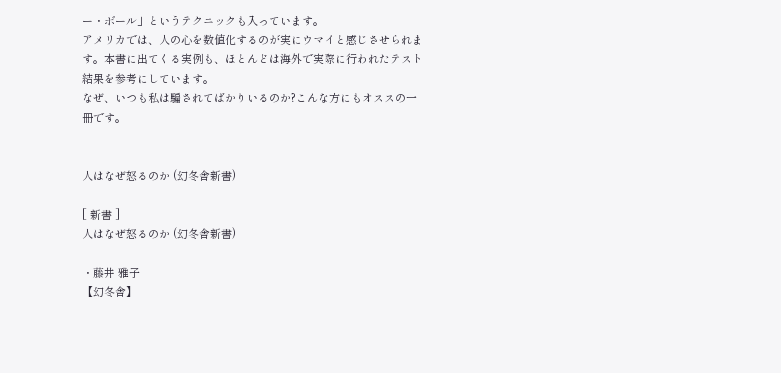ー・ボール」というテクニックも入っています。
アメリカでは、人の心を数値化するのが実にウマイと感じさせられます。本書に出てくる実例も、ほとんどは海外で実際に行われたテスト結果を参考にしています。
なぜ、いつも私は騙されてばかりいるのか?こんな方にもオススの一冊です。


人はなぜ怒るのか (幻冬舎新書)

[ 新書 ]
人はなぜ怒るのか (幻冬舎新書)

・藤井 雅子
【幻冬舎】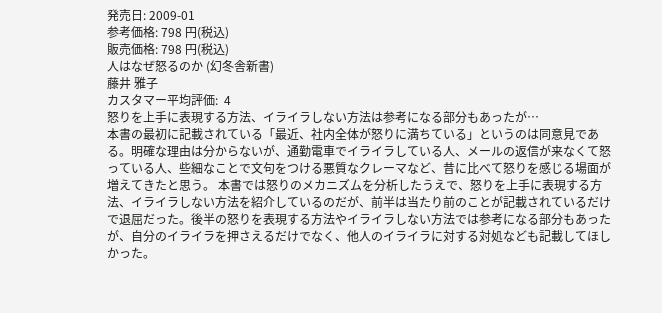発売日: 2009-01
参考価格: 798 円(税込)
販売価格: 798 円(税込)
人はなぜ怒るのか (幻冬舎新書)
藤井 雅子
カスタマー平均評価:  4
怒りを上手に表現する方法、イライラしない方法は参考になる部分もあったが…
本書の最初に記載されている「最近、社内全体が怒りに満ちている」というのは同意見である。明確な理由は分からないが、通勤電車でイライラしている人、メールの返信が来なくて怒っている人、些細なことで文句をつける悪質なクレーマなど、昔に比べて怒りを感じる場面が増えてきたと思う。 本書では怒りのメカニズムを分析したうえで、怒りを上手に表現する方法、イライラしない方法を紹介しているのだが、前半は当たり前のことが記載されているだけで退屈だった。後半の怒りを表現する方法やイライラしない方法では参考になる部分もあったが、自分のイライラを押さえるだけでなく、他人のイライラに対する対処なども記載してほしかった。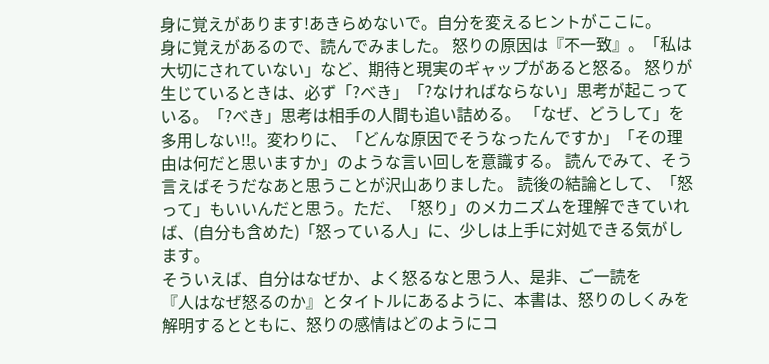身に覚えがあります!あきらめないで。自分を変えるヒントがここに。
身に覚えがあるので、読んでみました。 怒りの原因は『不一致』。「私は大切にされていない」など、期待と現実のギャップがあると怒る。 怒りが生じているときは、必ず「?べき」「?なければならない」思考が起こっている。「?べき」思考は相手の人間も追い詰める。 「なぜ、どうして」を多用しない!!。変わりに、「どんな原因でそうなったんですか」「その理由は何だと思いますか」のような言い回しを意識する。 読んでみて、そう言えばそうだなあと思うことが沢山ありました。 読後の結論として、「怒って」もいいんだと思う。ただ、「怒り」のメカニズムを理解できていれば、(自分も含めた)「怒っている人」に、少しは上手に対処できる気がします。
そういえば、自分はなぜか、よく怒るなと思う人、是非、ご一読を
『人はなぜ怒るのか』とタイトルにあるように、本書は、怒りのしくみを解明するとともに、怒りの感情はどのようにコ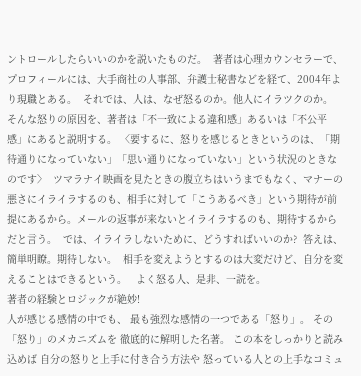ントロールしたらいいのかを説いたものだ。  著者は心理カウンセラーで、プロフィールには、大手商社の人事部、弁護士秘書などを経て、2004年より現職とある。  それでは、人は、なぜ怒るのか。他人にイラツクのか。  そんな怒りの原因を、著者は「不一致による違和感」あるいは「不公平感」にあると説明する。 〈要するに、怒りを感じるときというのは、「期待通りになっていない」「思い通りになっていない」という状況のときなのです〉  ツマラナイ映画を見たときの腹立ちはいうまでもなく、マナーの悪さにイライラするのも、相手に対して「こうあるべき」という期待が前提にあるから。メールの返事が来ないとイライラするのも、期待するからだと言う。  では、イライラしないために、どうすればいいのか?  答えは、簡単明瞭。期待しない。  相手を変えようとするのは大変だけど、自分を変えることはできるという。   よく怒る人、是非、一読を。
著者の経験とロジックが絶妙!
人が感じる感情の中でも、 最も強烈な感情の一つである「怒り」。 その「怒り」のメカニズムを 徹底的に解明した名著。 この本をしっかりと読み込めば 自分の怒りと上手に付き合う方法や 怒っている人との上手なコミュ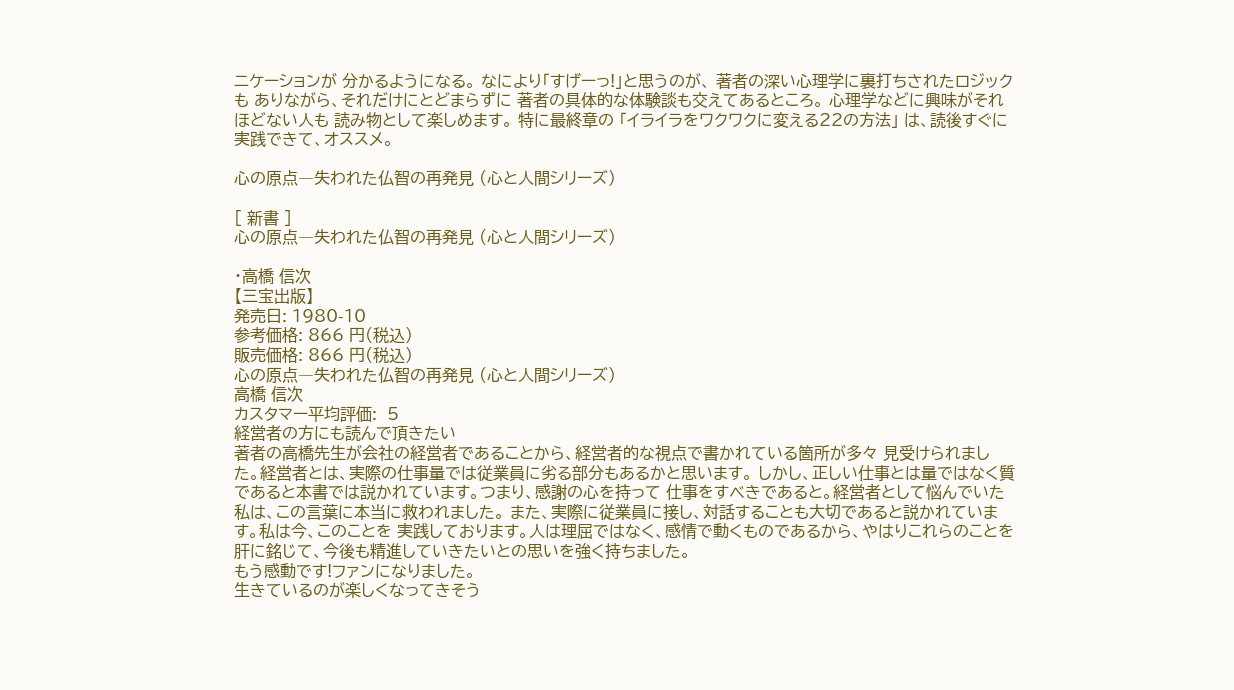ニケーションが 分かるようになる。 なにより「すげーっ!」と思うのが、 著者の深い心理学に裏打ちされたロジックも ありながら、それだけにとどまらずに 著者の具体的な体験談も交えてあるところ。 心理学などに興味がそれほどない人も 読み物として楽しめます。 特に最終章の 「イライラをワクワクに変える22の方法」 は、読後すぐに実践できて、オススメ。

心の原点―失われた仏智の再発見 (心と人間シリーズ)

[ 新書 ]
心の原点―失われた仏智の再発見 (心と人間シリーズ)

・高橋 信次
【三宝出版】
発売日: 1980-10
参考価格: 866 円(税込)
販売価格: 866 円(税込)
心の原点―失われた仏智の再発見 (心と人間シリーズ)
高橋 信次
カスタマー平均評価:  5
経営者の方にも読んで頂きたい
著者の高橋先生が会社の経営者であることから、経営者的な視点で書かれている箇所が多々 見受けられました。経営者とは、実際の仕事量では従業員に劣る部分もあるかと思います。 しかし、正しい仕事とは量ではなく質であると本書では説かれています。つまり、感謝の心を持って 仕事をすべきであると。経営者として悩んでいた私は、この言葉に本当に救われました。 また、実際に従業員に接し、対話することも大切であると説かれています。私は今、このことを 実践しております。人は理屈ではなく、感情で動くものであるから、やはりこれらのことを 肝に銘じて、今後も精進していきたいとの思いを強く持ちました。
もう感動です!ファンになりました。
生きているのが楽しくなってきそう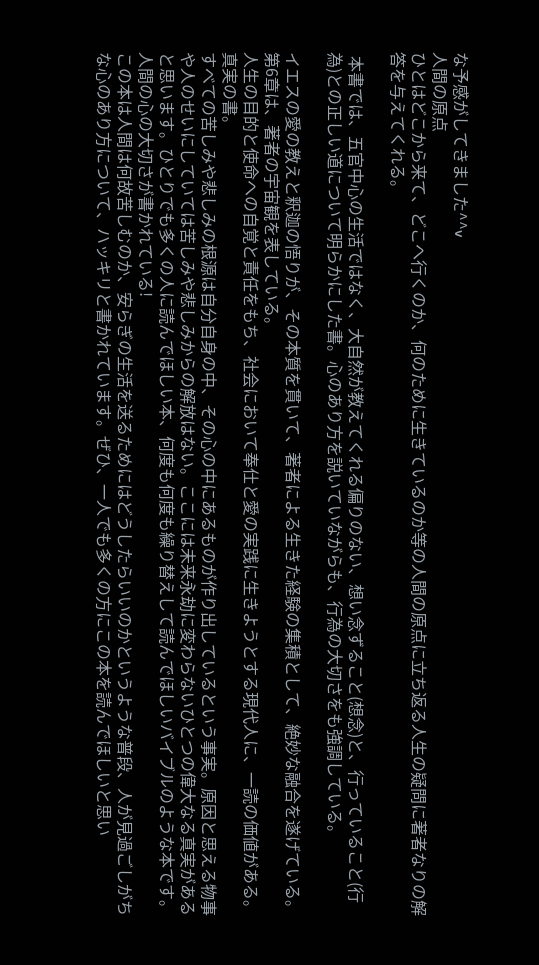な予感がしてきました^^v
人間の原点
ひとはどこから来て、どこへ行くのか、何のために生きているのか等の人間の原点に立ち返る人生の疑問に著者なりの解答を与えてくれる。

 本書では、五官中心の生活ではなく、大自然が教えてくれる偏りのない、想い念ずること(想念)と、行っていること(行為)との正しい道について明らかにした書。心のあり方を説いていながらも、行為の大切さをも強調している。

イエスの愛の教えと釈迦の悟りが、その本質を貫いて、著者による生きた経験の集積として、絶妙な融合を遂げている。第6章は、著者の宇宙観を表している。
人生の目的と使命への自覚と責任をもち、社会において奉仕と愛の実践に生きようとする現代人に、一読の価値がある。
真実の書。
すべての苦しみや悲しみの根源は自分自身の中、その心の中にあるものが作り出しているという事実。原因と思える物事や人のせいにしていては苦しみや悲しみからの解放はない。ここには未来永劫に変わらないひとつの偉大なる真実があると思います。ひとりでも多くの人に読んでほしい本、何度も何度も繰り替えして読んでほしいバイブルのような本です。
人間の心の大切さが書かれている!
この本は人間は何故苦しむのか、安らぎの生活を送るためにはどうしたらいいのかというような普段、人が見過ごしがちな心のあり方について、ハッキリと書かれています。ぜひ、一人でも多くの方にこの本を読んでほしいと思い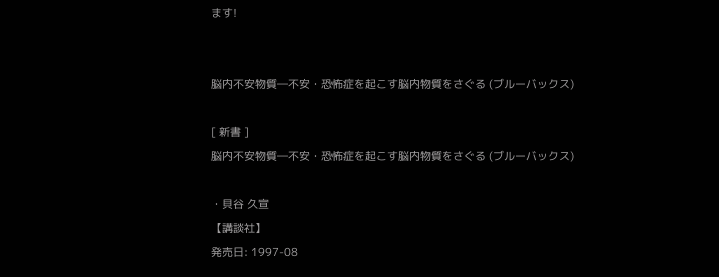ます!


脳内不安物質―不安・恐怖症を起こす脳内物質をさぐる (ブルーバックス)

[ 新書 ]
脳内不安物質―不安・恐怖症を起こす脳内物質をさぐる (ブルーバックス)

・貝谷 久宣
【講談社】
発売日: 1997-08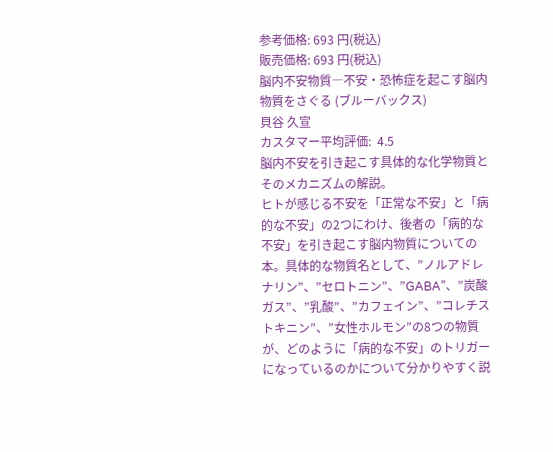参考価格: 693 円(税込)
販売価格: 693 円(税込)
脳内不安物質―不安・恐怖症を起こす脳内物質をさぐる (ブルーバックス)
貝谷 久宣
カスタマー平均評価:  4.5
脳内不安を引き起こす具体的な化学物質とそのメカニズムの解説。
ヒトが感じる不安を「正常な不安」と「病的な不安」の2つにわけ、後者の「病的な不安」を引き起こす脳内物質についての本。具体的な物質名として、”ノルアドレナリン”、”セロトニン”、”GABA”、”炭酸ガス”、”乳酸”、”カフェイン”、”コレチストキニン”、”女性ホルモン”の8つの物質が、どのように「病的な不安」のトリガーになっているのかについて分かりやすく説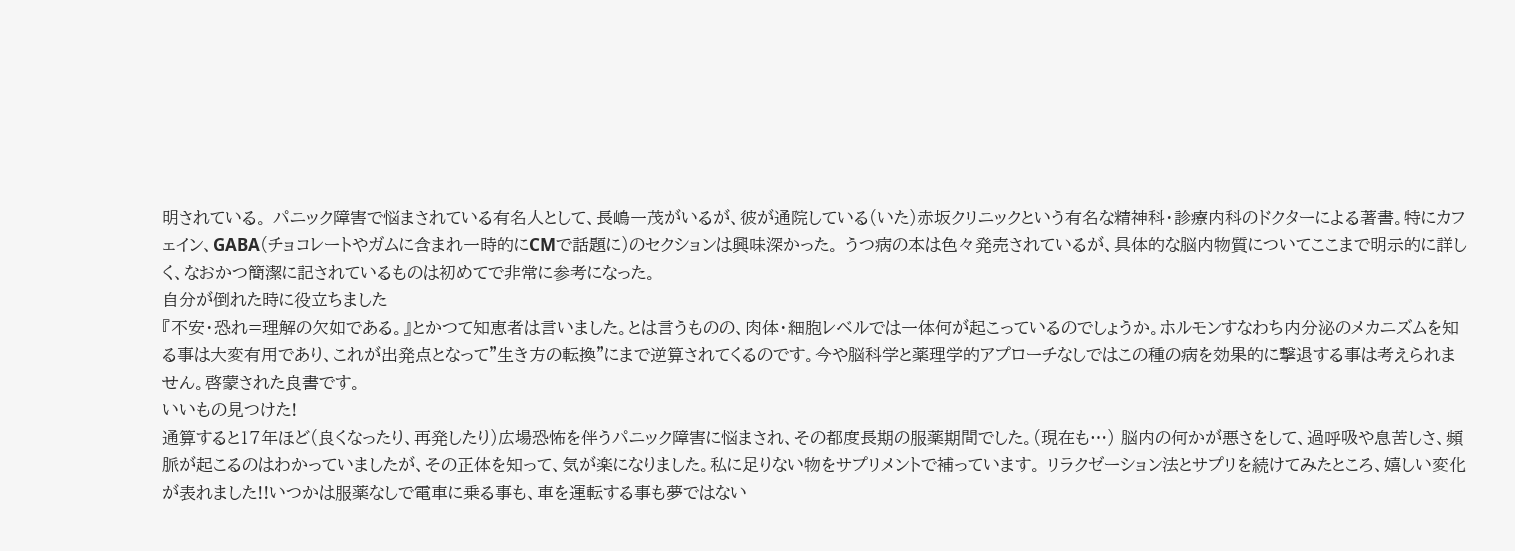明されている。 パニック障害で悩まされている有名人として、長嶋一茂がいるが、彼が通院している(いた)赤坂クリニックという有名な精神科・診療内科のドクターによる著書。特にカフェイン、GABA(チョコレートやガムに含まれ一時的にCMで話題に)のセクションは興味深かった。 うつ病の本は色々発売されているが、具体的な脳内物質についてここまで明示的に詳しく、なおかつ簡潔に記されているものは初めてで非常に参考になった。
自分が倒れた時に役立ちました
『不安・恐れ=理解の欠如である。』とかつて知恵者は言いました。とは言うものの、肉体・細胞レベルでは一体何が起こっているのでしょうか。ホルモンすなわち内分泌のメカニズムを知る事は大変有用であり、これが出発点となって"生き方の転換"にまで逆算されてくるのです。今や脳科学と薬理学的アプローチなしではこの種の病を効果的に撃退する事は考えられません。啓蒙された良書です。
いいもの見つけた!
通算すると17年ほど(良くなったり、再発したり)広場恐怖を伴うパニック障害に悩まされ、その都度長期の服薬期間でした。(現在も…) 脳内の何かが悪さをして、過呼吸や息苦しさ、頻脈が起こるのはわかっていましたが、その正体を知って、気が楽になりました。私に足りない物をサプリメントで補っています。 リラクゼーション法とサプリを続けてみたところ、嬉しい変化が表れました!!いつかは服薬なしで電車に乗る事も、車を運転する事も夢ではない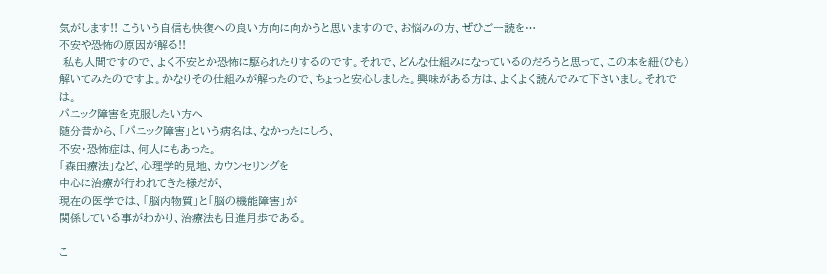気がします!! こういう自信も快復への良い方向に向かうと思いますので、お悩みの方、ぜひご一読を…
不安や恐怖の原因が解る!!
 私も人間ですので、よく不安とか恐怖に駆られたりするのです。それで、どんな仕組みになっているのだろうと思って、この本を紐(ひも)解いてみたのですよ。かなりその仕組みが解ったので、ちょっと安心しました。興味がある方は、よくよく読んでみて下さいまし。それでは。
パニック障害を克服したい方へ
随分昔から、「パニック障害」という病名は、なかったにしろ、
不安・恐怖症は、何人にもあった。
「森田療法」など、心理学的見地、カウンセリングを
中心に治療が行われてきた様だが、
現在の医学では、「脳内物質」と「脳の機能障害」が
関係している事がわかり、治療法も日進月歩である。

こ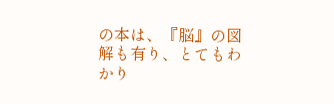の本は、『脳』の図解も有り、とてもわかり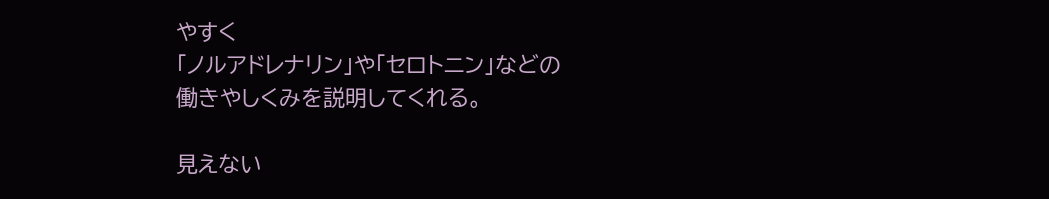やすく
「ノルアドレナリン」や「セロトニン」などの
働きやしくみを説明してくれる。

見えない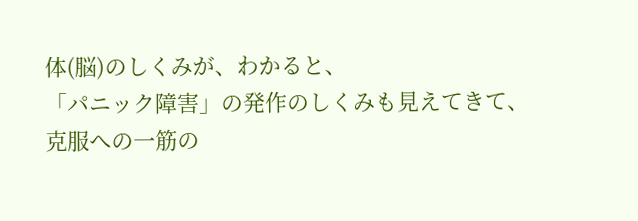体(脳)のしくみが、わかると、
「パニック障害」の発作のしくみも見えてきて、
克服への一筋の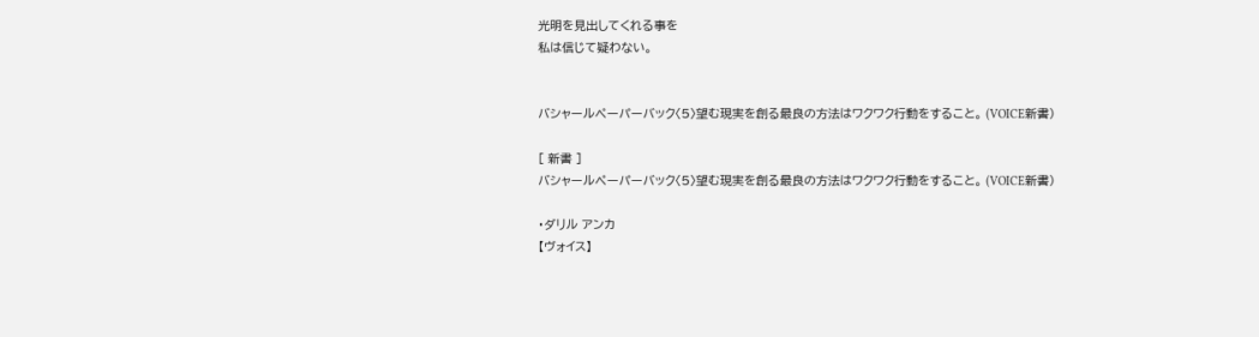光明を見出してくれる事を
私は信じて疑わない。


バシャールペーパーバック〈5〉望む現実を創る最良の方法はワクワク行動をすること。 (VOICE新書)

[ 新書 ]
バシャールペーパーバック〈5〉望む現実を創る最良の方法はワクワク行動をすること。 (VOICE新書)

・ダリル アンカ
【ヴォイス】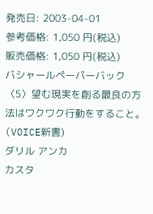発売日: 2003-04-01
参考価格: 1,050 円(税込)
販売価格: 1,050 円(税込)
バシャールペーパーバック〈5〉望む現実を創る最良の方法はワクワク行動をすること。 (VOICE新書)
ダリル アンカ
カスタ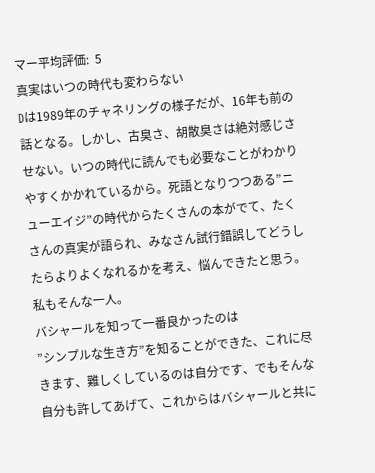マー平均評価:  5
真実はいつの時代も変わらない
Dは1989年のチャネリングの様子だが、16年も前の話となる。しかし、古臭さ、胡散臭さは絶対感じさせない。いつの時代に読んでも必要なことがわかりやすくかかれているから。死語となりつつある”ニューエイジ”の時代からたくさんの本がでて、たくさんの真実が語られ、みなさん試行錯誤してどうしたらよりよくなれるかを考え、悩んできたと思う。私もそんな一人。
バシャールを知って一番良かったのは
”シンプルな生き方”を知ることができた、これに尽きます、難しくしているのは自分です、でもそんな自分も許してあげて、これからはバシャールと共に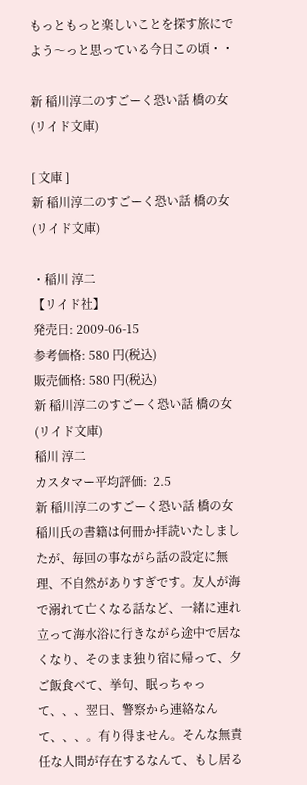もっともっと楽しいことを探す旅にでよう〜っと思っている今日この頃・・

新 稲川淳二のすごーく恐い話 橋の女 (リイド文庫)

[ 文庫 ]
新 稲川淳二のすごーく恐い話 橋の女 (リイド文庫)

・稲川 淳二
【リイド社】
発売日: 2009-06-15
参考価格: 580 円(税込)
販売価格: 580 円(税込)
新 稲川淳二のすごーく恐い話 橋の女 (リイド文庫)
稲川 淳二
カスタマー平均評価:  2.5
新 稲川淳二のすごーく恐い話 橋の女
稲川氏の書籍は何冊か拝読いたしましたが、毎回の事ながら話の設定に無理、不自然がありすぎです。友人が海で溺れて亡くなる話など、一緒に連れ立って海水浴に行きながら途中で居なくなり、そのまま独り宿に帰って、夕ご飯食べて、挙句、眠っちゃって、、、翌日、警察から連絡なんて、、、。有り得ません。そんな無責任な人間が存在するなんて、もし居る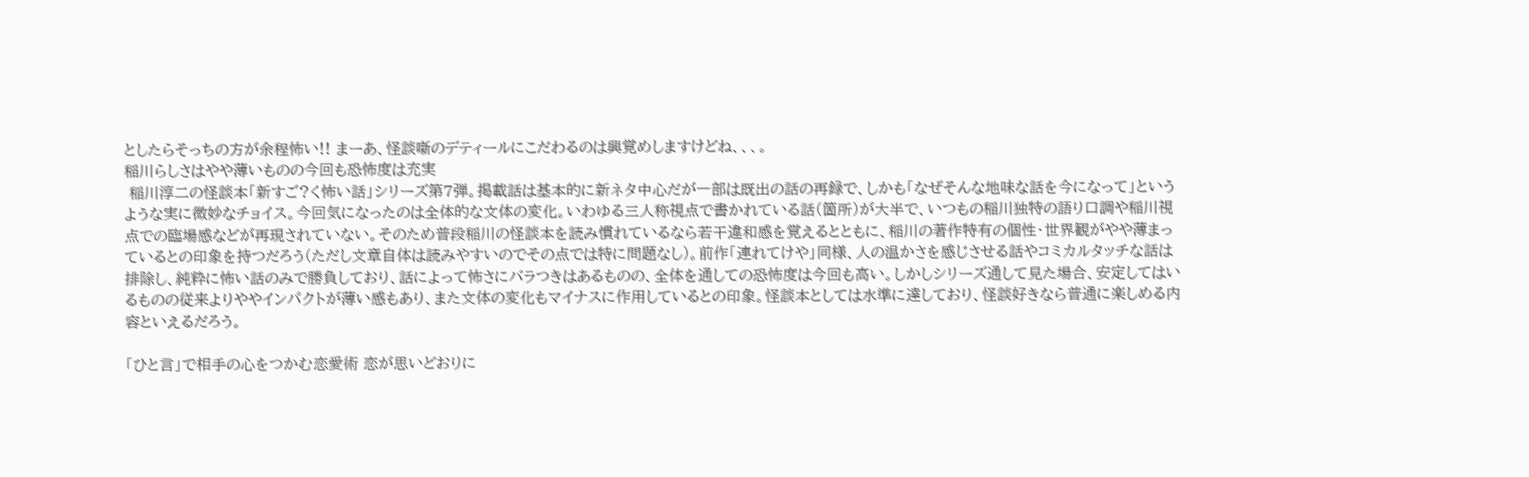としたらそっちの方が余程怖い!! まーあ、怪談噺のデティールにこだわるのは興覚めしますけどね、、、。
稲川らしさはやや薄いものの今回も恐怖度は充実
 稲川淳二の怪談本「新すご?く怖い話」シリーズ第7弾。掲載話は基本的に新ネタ中心だが一部は既出の話の再録で、しかも「なぜそんな地味な話を今になって」というような実に微妙なチョイス。今回気になったのは全体的な文体の変化。いわゆる三人称視点で書かれている話(箇所)が大半で、いつもの稲川独特の語り口調や稲川視点での臨場感などが再現されていない。そのため普段稲川の怪談本を読み慣れているなら若干違和感を覚えるとともに、稲川の著作特有の個性・世界観がやや薄まっているとの印象を持つだろう(ただし文章自体は読みやすいのでその点では特に問題なし)。前作「連れてけや」同様、人の温かさを感じさせる話やコミカルタッチな話は排除し、純粋に怖い話のみで勝負しており、話によって怖さにバラつきはあるものの、全体を通しての恐怖度は今回も高い。しかしシリーズ通して見た場合、安定してはいるものの従来よりややインパクトが薄い感もあり、また文体の変化もマイナスに作用しているとの印象。怪談本としては水準に達しており、怪談好きなら普通に楽しめる内容といえるだろう。

「ひと言」で相手の心をつかむ恋愛術 恋が思いどおりに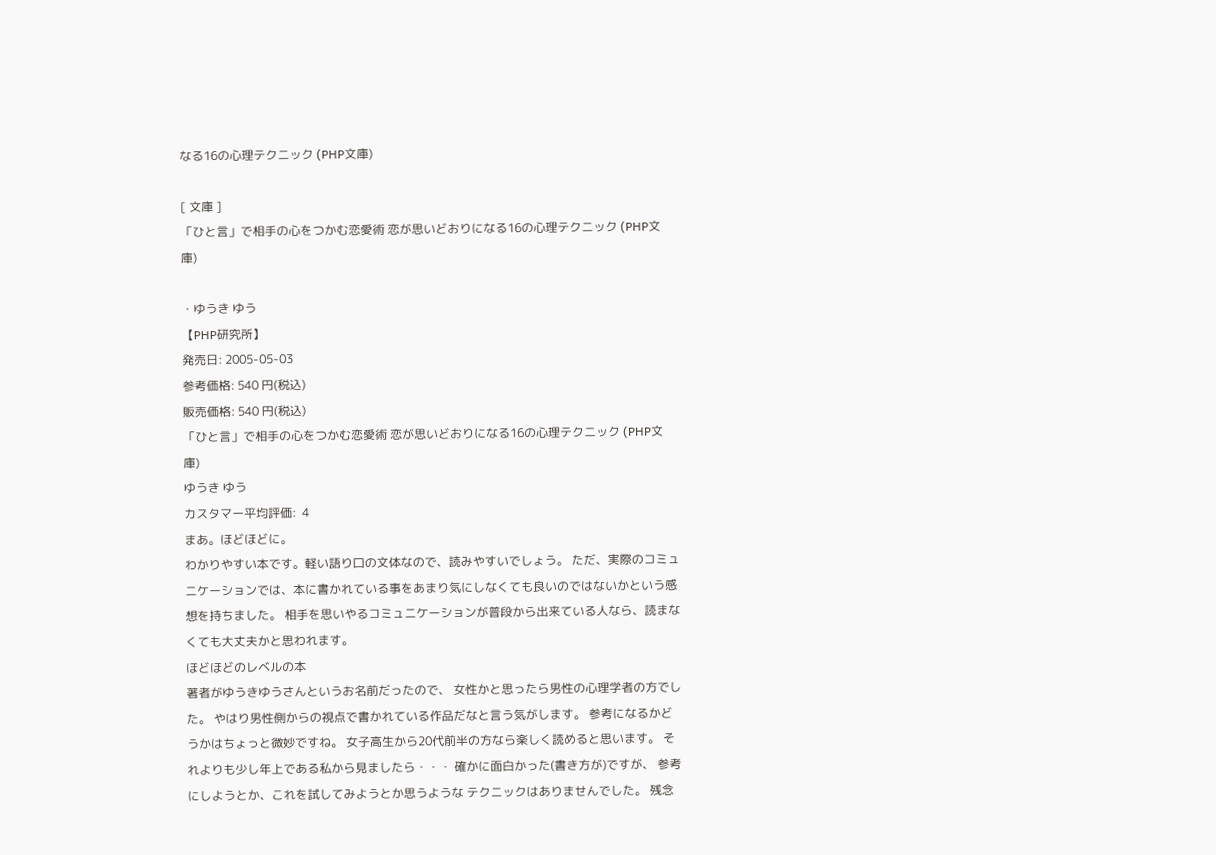なる16の心理テクニック (PHP文庫)

[ 文庫 ]
「ひと言」で相手の心をつかむ恋愛術 恋が思いどおりになる16の心理テクニック (PHP文庫)

・ゆうき ゆう
【PHP研究所】
発売日: 2005-05-03
参考価格: 540 円(税込)
販売価格: 540 円(税込)
「ひと言」で相手の心をつかむ恋愛術 恋が思いどおりになる16の心理テクニック (PHP文庫)
ゆうき ゆう
カスタマー平均評価:  4
まあ。ほどほどに。
わかりやすい本です。軽い語り口の文体なので、読みやすいでしょう。 ただ、実際のコミュニケーションでは、本に書かれている事をあまり気にしなくても良いのではないかという感想を持ちました。 相手を思いやるコミュニケーションが普段から出来ている人なら、読まなくても大丈夫かと思われます。
ほどほどのレベルの本
著者がゆうきゆうさんというお名前だったので、 女性かと思ったら男性の心理学者の方でした。 やはり男性側からの視点で書かれている作品だなと言う気がします。 参考になるかどうかはちょっと微妙ですね。 女子高生から20代前半の方なら楽しく読めると思います。 それよりも少し年上である私から見ましたら・・・ 確かに面白かった(書き方が)ですが、 参考にしようとか、これを試してみようとか思うような テクニックはありませんでした。 残念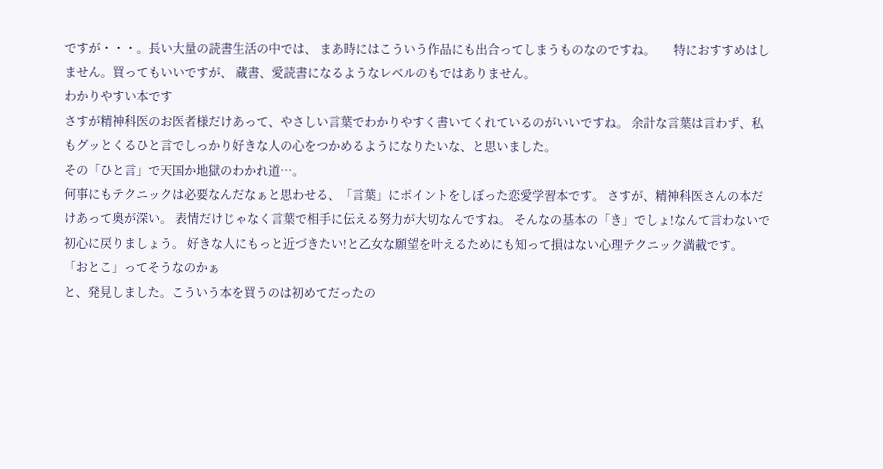ですが・・・。長い大量の読書生活の中では、 まあ時にはこういう作品にも出合ってしまうものなのですね。      特におすすめはしません。買ってもいいですが、 蔵書、愛読書になるようなレベルのもではありません。
わかりやすい本です
さすが精神科医のお医者様だけあって、やさしい言葉でわかりやすく書いてくれているのがいいですね。 余計な言葉は言わず、私もグッとくるひと言でしっかり好きな人の心をつかめるようになりたいな、と思いました。
その「ひと言」で天国か地獄のわかれ道…。
何事にもテクニックは必要なんだなぁと思わせる、「言葉」にポイントをしぼった恋愛学習本です。 さすが、精神科医さんの本だけあって奥が深い。 表情だけじゃなく言葉で相手に伝える努力が大切なんですね。 そんなの基本の「き」でしょ!なんて言わないで初心に戻りましょう。 好きな人にもっと近づきたい!と乙女な願望を叶えるためにも知って損はない心理テクニック満載です。
「おとこ」ってそうなのかぁ
と、発見しました。こういう本を買うのは初めてだったの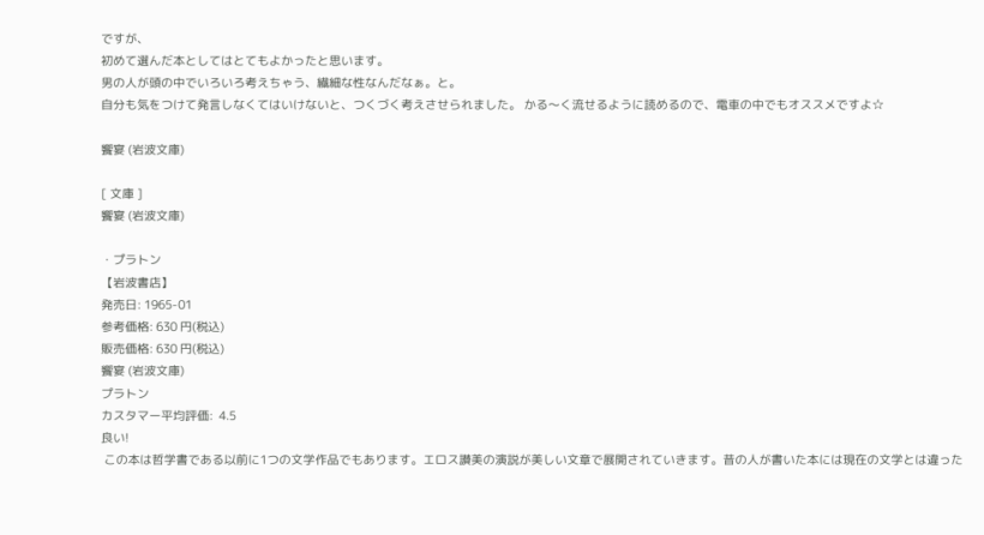ですが、
初めて選んだ本としてはとてもよかったと思います。
男の人が頭の中でいろいろ考えちゃう、繊細な性なんだなぁ。と。
自分も気をつけて発言しなくてはいけないと、つくづく考えさせられました。 かる〜く流せるように読めるので、電車の中でもオススメですよ☆

饗宴 (岩波文庫)

[ 文庫 ]
饗宴 (岩波文庫)

・プラトン
【岩波書店】
発売日: 1965-01
参考価格: 630 円(税込)
販売価格: 630 円(税込)
饗宴 (岩波文庫)
プラトン
カスタマー平均評価:  4.5
良い!
 この本は哲学書である以前に1つの文学作品でもあります。エロス讃美の演説が美しい文章で展開されていきます。昔の人が書いた本には現在の文学とは違った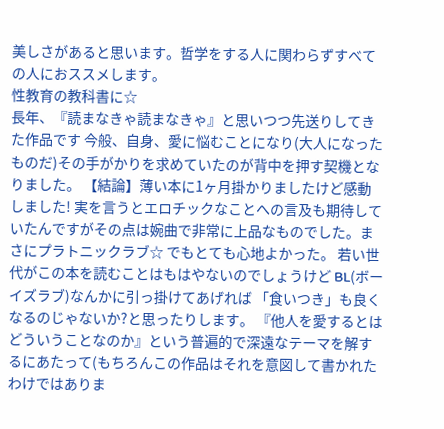美しさがあると思います。哲学をする人に関わらずすべての人におススメします。
性教育の教科書に☆
長年、『読まなきゃ読まなきゃ』と思いつつ先送りしてきた作品です 今般、自身、愛に悩むことになり(大人になったものだ)その手がかりを求めていたのが背中を押す契機となりました。 【結論】薄い本に1ヶ月掛かりましたけど感動しました! 実を言うとエロチックなことへの言及も期待していたんですがその点は婉曲で非常に上品なものでした。まさにプラトニックラブ☆ でもとても心地よかった。 若い世代がこの本を読むことはもはやないのでしょうけど BL(ボーイズラブ)なんかに引っ掛けてあげれば 「食いつき」も良くなるのじゃないか?と思ったりします。 『他人を愛するとはどういうことなのか』という普遍的で深遠なテーマを解するにあたって(もちろんこの作品はそれを意図して書かれたわけではありま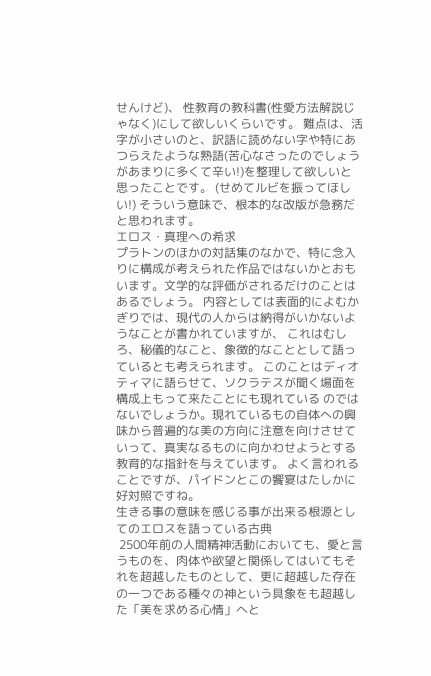せんけど)、 性教育の教科書(性愛方法解説じゃなく)にして欲しいくらいです。 難点は、活字が小さいのと、訳語に読めない字や特にあつらえたような熟語(苦心なさったのでしょうがあまりに多くて辛い!)を整理して欲しいと思ったことです。 (せめてルビを振ってほしい!) そういう意味で、根本的な改版が急務だと思われます。
エロス・真理への希求
プラトンのほかの対話集のなかで、特に念入りに構成が考えられた作品ではないかとおもいます。文学的な評価がされるだけのことはあるでしょう。 内容としては表面的によむかぎりでは、現代の人からは納得がいかないようなことが書かれていますが、 これはむしろ、秘儀的なこと、象徴的なこととして語っているとも考えられます。 このことはディオティマに語らせて、ソクラテスが聞く場面を構成上もって来たことにも現れている のではないでしょうか。現れているもの自体への興味から普遍的な美の方向に注意を向けさせていって、真実なるものに向かわせようとする 教育的な指針を与えています。 よく言われることですが、パイドンとこの饗宴はたしかに好対照ですね。
生きる事の意味を感じる事が出来る根源としてのエロスを語っている古典
 2500年前の人間精神活動においても、愛と言うものを、肉体や欲望と関係してはいてもそれを超越したものとして、更に超越した存在の一つである種々の神という具象をも超越した「美を求める心情」へと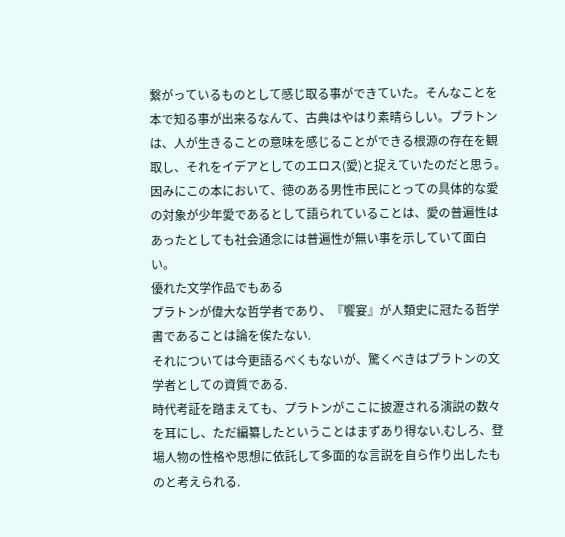繋がっているものとして感じ取る事ができていた。そんなことを本で知る事が出来るなんて、古典はやはり素晴らしい。プラトンは、人が生きることの意味を感じることができる根源の存在を観取し、それをイデアとしてのエロス(愛)と捉えていたのだと思う。  因みにこの本において、徳のある男性市民にとっての具体的な愛の対象が少年愛であるとして語られていることは、愛の普遍性はあったとしても社会通念には普遍性が無い事を示していて面白い。
優れた文学作品でもある
プラトンが偉大な哲学者であり、『饗宴』が人類史に冠たる哲学書であることは論を俟たない.
それについては今更語るべくもないが、驚くべきはプラトンの文学者としての資質である.
時代考証を踏まえても、プラトンがここに披瀝される演説の数々を耳にし、ただ編纂したということはまずあり得ない.むしろ、登場人物の性格や思想に依託して多面的な言説を自ら作り出したものと考えられる.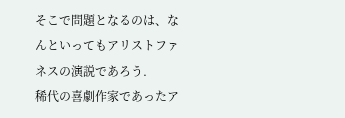そこで問題となるのは、なんといってもアリストファネスの演説であろう.
稀代の喜劇作家であったア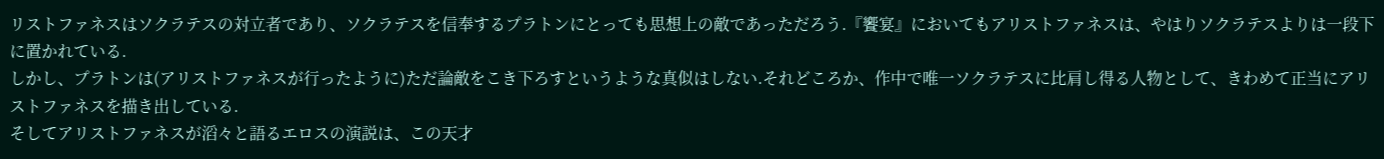リストファネスはソクラテスの対立者であり、ソクラテスを信奉するプラトンにとっても思想上の敵であっただろう.『饗宴』においてもアリストファネスは、やはりソクラテスよりは一段下に置かれている.
しかし、プラトンは(アリストファネスが行ったように)ただ論敵をこき下ろすというような真似はしない.それどころか、作中で唯一ソクラテスに比肩し得る人物として、きわめて正当にアリストファネスを描き出している.
そしてアリストファネスが滔々と語るエロスの演説は、この天才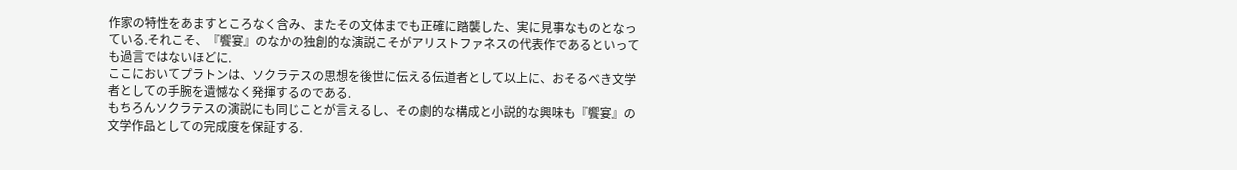作家の特性をあますところなく含み、またその文体までも正確に踏襲した、実に見事なものとなっている.それこそ、『饗宴』のなかの独創的な演説こそがアリストファネスの代表作であるといっても過言ではないほどに.
ここにおいてプラトンは、ソクラテスの思想を後世に伝える伝道者として以上に、おそるべき文学者としての手腕を遺憾なく発揮するのである.
もちろんソクラテスの演説にも同じことが言えるし、その劇的な構成と小説的な興味も『饗宴』の文学作品としての完成度を保証する.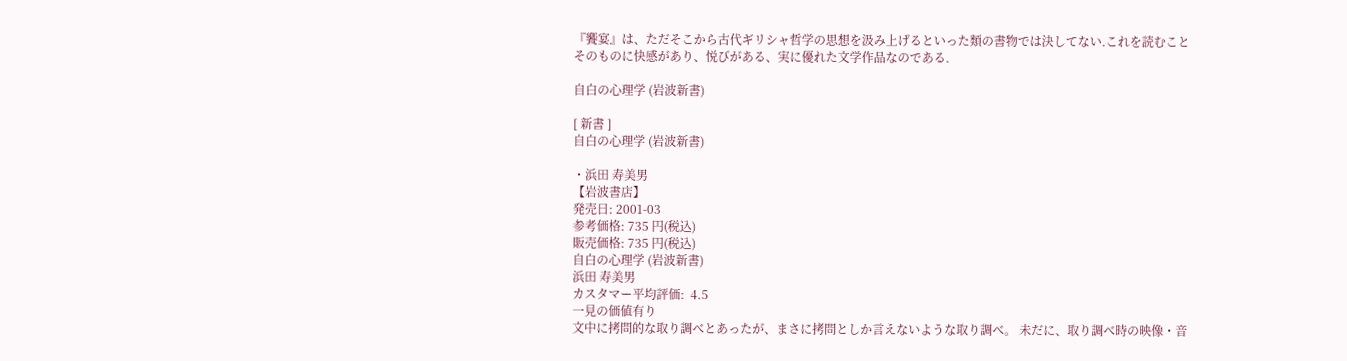『饗宴』は、ただそこから古代ギリシャ哲学の思想を汲み上げるといった類の書物では決してない.これを読むことそのものに快感があり、悦びがある、実に優れた文学作品なのである.

自白の心理学 (岩波新書)

[ 新書 ]
自白の心理学 (岩波新書)

・浜田 寿美男
【岩波書店】
発売日: 2001-03
参考価格: 735 円(税込)
販売価格: 735 円(税込)
自白の心理学 (岩波新書)
浜田 寿美男
カスタマー平均評価:  4.5
一見の価値有り
文中に拷問的な取り調べとあったが、まさに拷問としか言えないような取り調べ。 未だに、取り調べ時の映像・音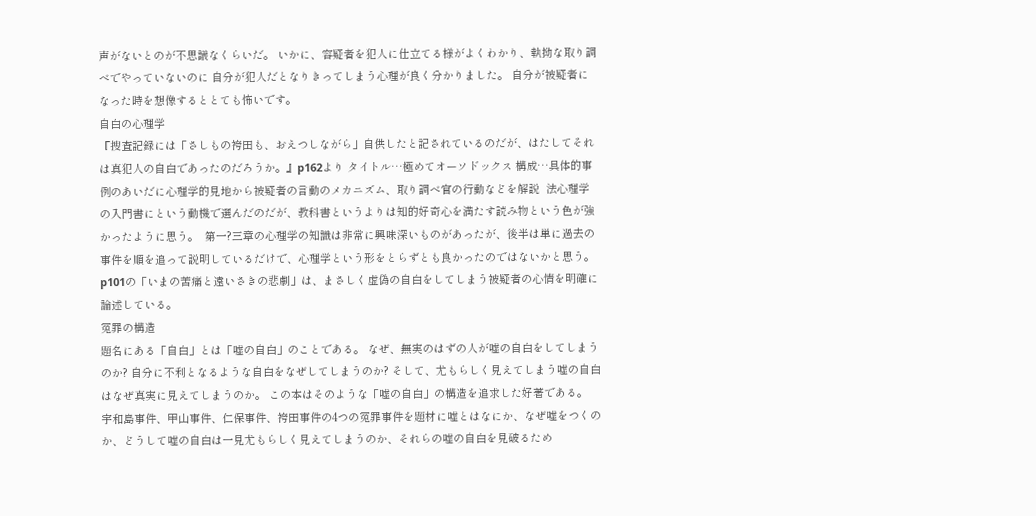声がないとのが不思議なくらいだ。 いかに、容疑者を犯人に仕立てる様がよくわかり、執拗な取り調べでやっていないのに 自分が犯人だとなりきってしまう心理が良く分かりました。 自分が被疑者になった時を想像するととても怖いです。
自白の心理学
『捜査記録には「さしもの袴田も、おえつしながら」自供したと記されているのだが、はたしてそれは真犯人の自白であったのだろうか。』p162より タイトル…極めてオーソドックス 構成…具体的事例のあいだに心理学的見地から被疑者の言動のメカニズム、取り調べ官の行動などを解説  法心理学の入門書にという動機で選んだのだが、教科書というよりは知的好奇心を満たす読み物という色が強かったように思う。  第一?三章の心理学の知識は非常に興味深いものがあったが、後半は単に過去の事件を順を追って説明しているだけで、心理学という形をとらずとも良かったのではないかと思う。  p101の「いまの苦痛と遠いさきの悲劇」は、まさしく虚偽の自白をしてしまう被疑者の心情を明確に論述している。
冤罪の構造
題名にある「自白」とは「嘘の自白」のことである。 なぜ、無実のはずの人が嘘の自白をしてしまうのか? 自分に不利となるような自白をなぜしてしまうのか? そして、尤もらしく見えてしまう嘘の自白はなぜ真実に見えてしまうのか。 この本はそのような「嘘の自白」の構造を追求した好著である。 宇和島事件、甲山事件、仁保事件、袴田事件の4つの冤罪事件を題材に嘘とはなにか、なぜ嘘をつくのか、どうして嘘の自白は一見尤もらしく見えてしまうのか、それらの嘘の自白を見破るため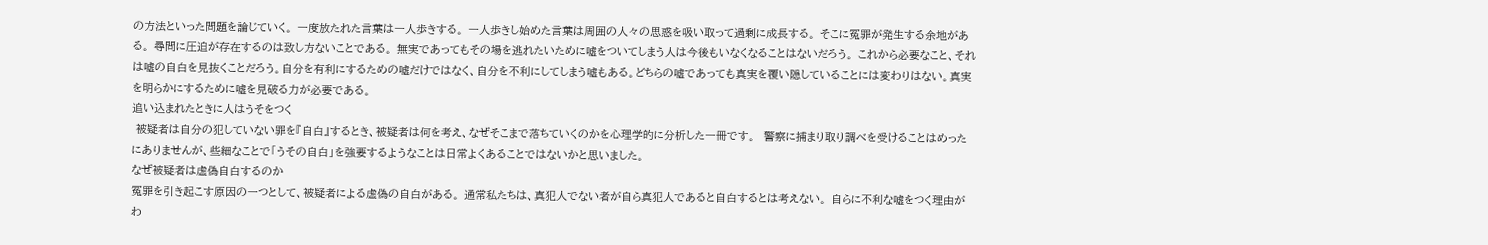の方法といった問題を論じていく。 一度放たれた言葉は一人歩きする。 一人歩きし始めた言葉は周囲の人々の思惑を吸い取って過剰に成長する。 そこに冤罪が発生する余地がある。 尋問に圧迫が存在するのは致し方ないことである。 無実であってもその場を逃れたいために嘘をついてしまう人は今後もいなくなることはないだろう。 これから必要なこと、それは嘘の自白を見抜くことだろう。自分を有利にするための嘘だけではなく、自分を不利にしてしまう嘘もある。どちらの嘘であっても真実を覆い隠していることには変わりはない。真実を明らかにするために嘘を見破る力が必要である。
追い込まれたときに人はうそをつく
 被疑者は自分の犯していない罪を『自白』するとき、被疑者は何を考え、なぜそこまで落ちていくのかを心理学的に分析した一冊です。  警察に捕まり取り調べを受けることはめったにありませんが、些細なことで「うその自白」を強要するようなことは日常よくあることではないかと思いました。
なぜ被疑者は虚偽自白するのか
冤罪を引き起こす原因の一つとして、被疑者による虚偽の自白がある。 通常私たちは、真犯人でない者が自ら真犯人であると自白するとは考えない。 自らに不利な嘘をつく理由がわ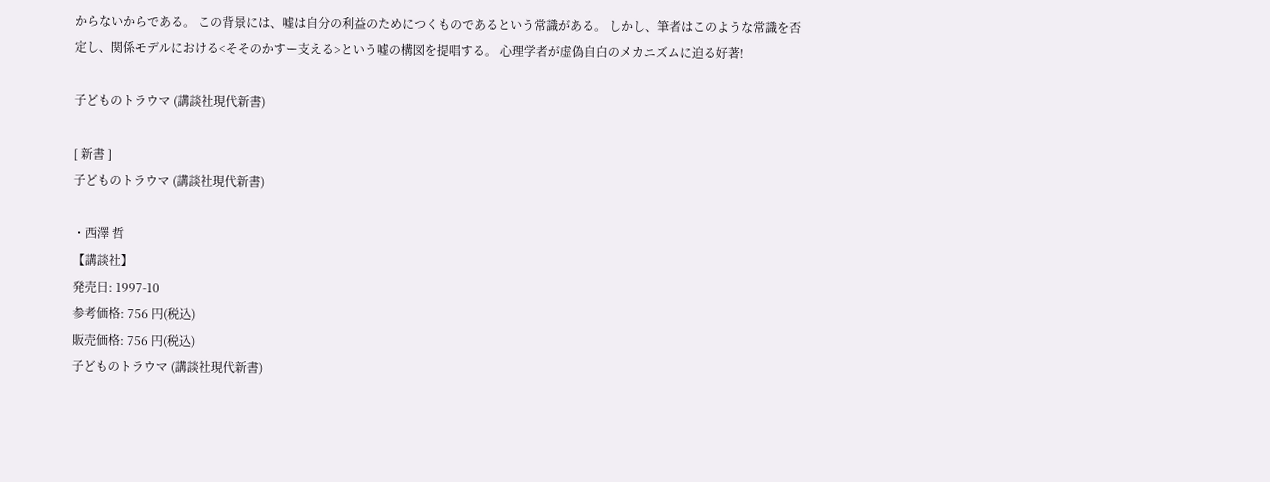からないからである。 この背景には、嘘は自分の利益のためにつくものであるという常識がある。 しかし、筆者はこのような常識を否定し、関係モデルにおける<そそのかすー支える>という嘘の構図を提唱する。 心理学者が虚偽自白のメカニズムに迫る好著!

子どものトラウマ (講談社現代新書)

[ 新書 ]
子どものトラウマ (講談社現代新書)

・西澤 哲
【講談社】
発売日: 1997-10
参考価格: 756 円(税込)
販売価格: 756 円(税込)
子どものトラウマ (講談社現代新書)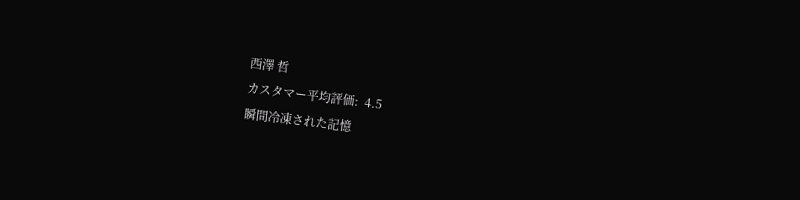西澤 哲
カスタマー平均評価:  4.5
瞬間冷凍された記憶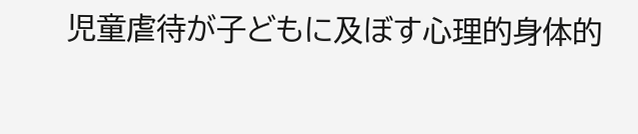児童虐待が子どもに及ぼす心理的身体的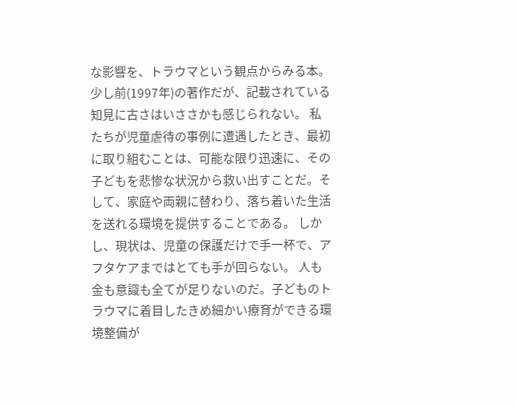な影響を、トラウマという観点からみる本。 少し前(1997年)の著作だが、記載されている知見に古さはいささかも感じられない。 私たちが児童虐待の事例に遭遇したとき、最初に取り組むことは、可能な限り迅速に、その子どもを悲惨な状況から救い出すことだ。そして、家庭や両親に替わり、落ち着いた生活を送れる環境を提供することである。 しかし、現状は、児童の保護だけで手一杯で、アフタケアまではとても手が回らない。 人も金も意識も全てが足りないのだ。子どものトラウマに着目したきめ細かい療育ができる環境整備が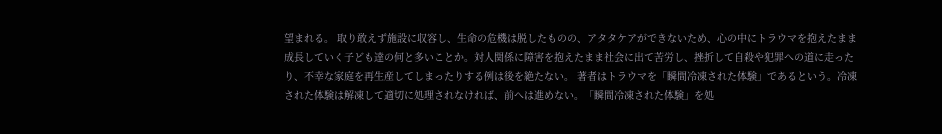望まれる。 取り敢えず施設に収容し、生命の危機は脱したものの、アタタケアができないため、心の中にトラウマを抱えたまま成長していく子ども達の何と多いことか。対人関係に障害を抱えたまま社会に出て苦労し、挫折して自殺や犯罪への道に走ったり、不幸な家庭を再生産してしまったりする例は後を絶たない。 著者はトラウマを「瞬間冷凍された体験」であるという。冷凍された体験は解凍して適切に処理されなければ、前へは進めない。「瞬間冷凍された体験」を処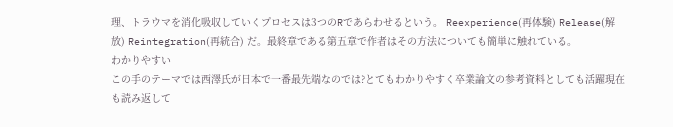理、トラウマを消化吸収していくプロセスは3つのRであらわせるという。 Reexperience(再体験) Release(解放) Reintegration(再統合) だ。最終章である第五章で作者はその方法についても簡単に触れている。
わかりやすい
この手のテーマでは西澤氏が日本で一番最先端なのでは?とてもわかりやすく卒業論文の参考資料としても活躍現在も読み返して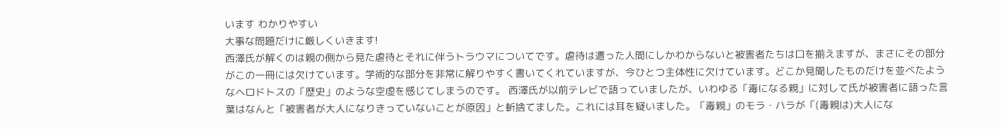います わかりやすい
大事な問題だけに厳しくいきます!
西澤氏が解くのは親の側から見た虐待とそれに伴うトラウマについてです。虐待は遭った人間にしかわからないと被害者たちは口を揃えますが、まさにその部分がこの一冊には欠けています。学術的な部分を非常に解りやすく書いてくれていますが、今ひとつ主体性に欠けています。どこか見聞したものだけを並べたようなヘロドトスの「歴史」のような空虚を感じてしまうのです。 西澤氏が以前テレビで語っていましたが、いわゆる「毒になる親」に対して氏が被害者に語った言葉はなんと「被害者が大人になりきっていないことが原因」と斬捨てました。これには耳を疑いました。「毒親」のモラ・ハラが「(毒親は)大人にな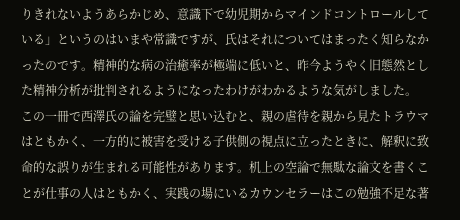りきれないようあらかじめ、意識下で幼児期からマインドコントロールしている」というのはいまや常識ですが、氏はそれについてはまったく知らなかったのです。精神的な病の治癒率が極端に低いと、昨今ようやく旧態然とした精神分析が批判されるようになったわけがわかるような気がしました。 この一冊で西澤氏の論を完璧と思い込むと、親の虐待を親から見たトラウマはともかく、一方的に被害を受ける子供側の視点に立ったときに、解釈に致命的な誤りが生まれる可能性があります。机上の空論で無駄な論文を書くことが仕事の人はともかく、実践の場にいるカウンセラーはこの勉強不足な著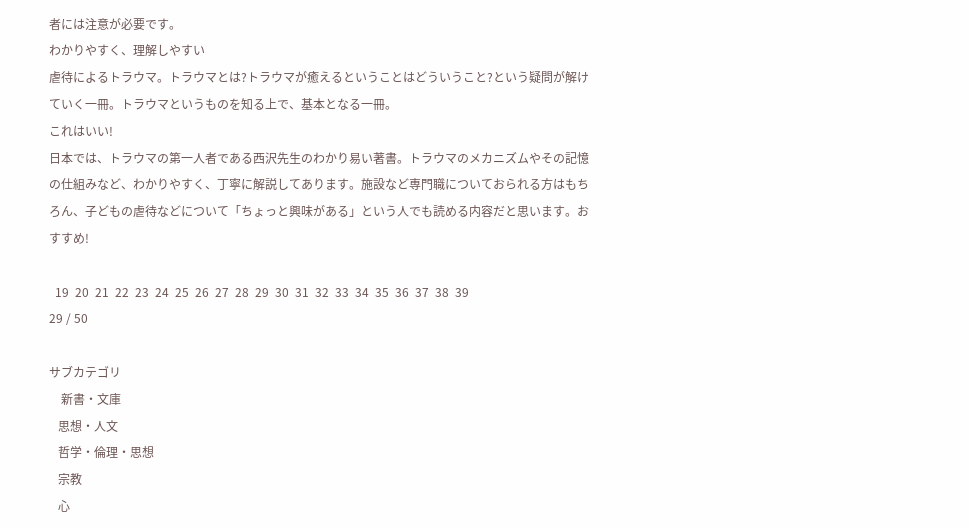者には注意が必要です。
わかりやすく、理解しやすい
虐待によるトラウマ。トラウマとは?トラウマが癒えるということはどういうこと?という疑問が解けていく一冊。トラウマというものを知る上で、基本となる一冊。
これはいい!
日本では、トラウマの第一人者である西沢先生のわかり易い著書。トラウマのメカニズムやその記憶の仕組みなど、わかりやすく、丁寧に解説してあります。施設など専門職についておられる方はもちろん、子どもの虐待などについて「ちょっと興味がある」という人でも読める内容だと思います。おすすめ!

  19  20  21  22  23  24  25  26  27  28  29  30  31  32  33  34  35  36  37  38  39
29 / 50

サブカテゴリ
    新書・文庫
   思想・人文
   哲学・倫理・思想
   宗教
   心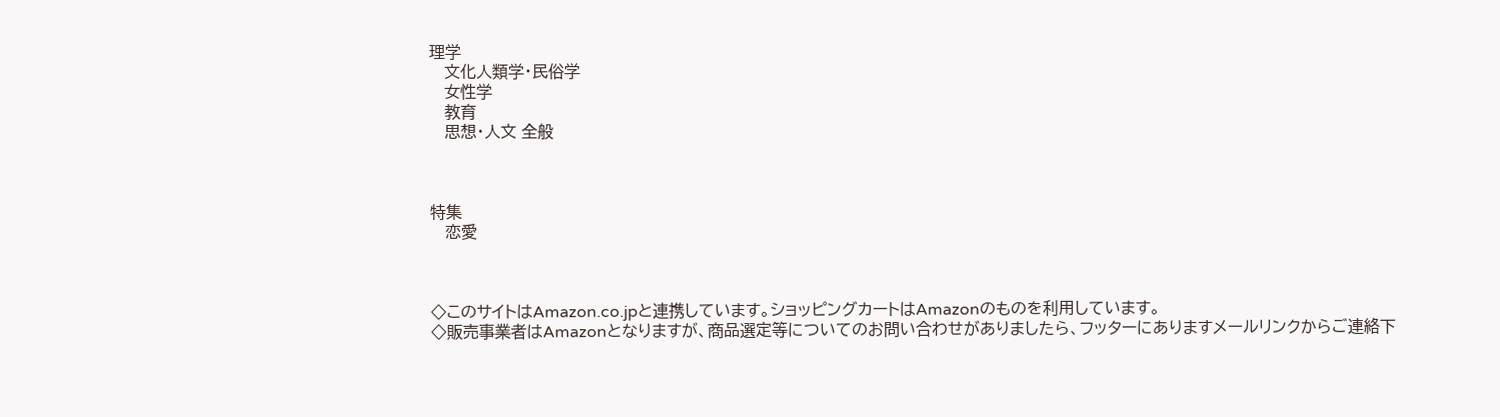理学
   文化人類学・民俗学
   女性学
   教育
   思想・人文 全般



特集
   恋愛



◇このサイトはAmazon.co.jpと連携しています。ショッピングカートはAmazonのものを利用しています。
◇販売事業者はAmazonとなりますが、商品選定等についてのお問い合わせがありましたら、フッターにありますメールリンクからご連絡下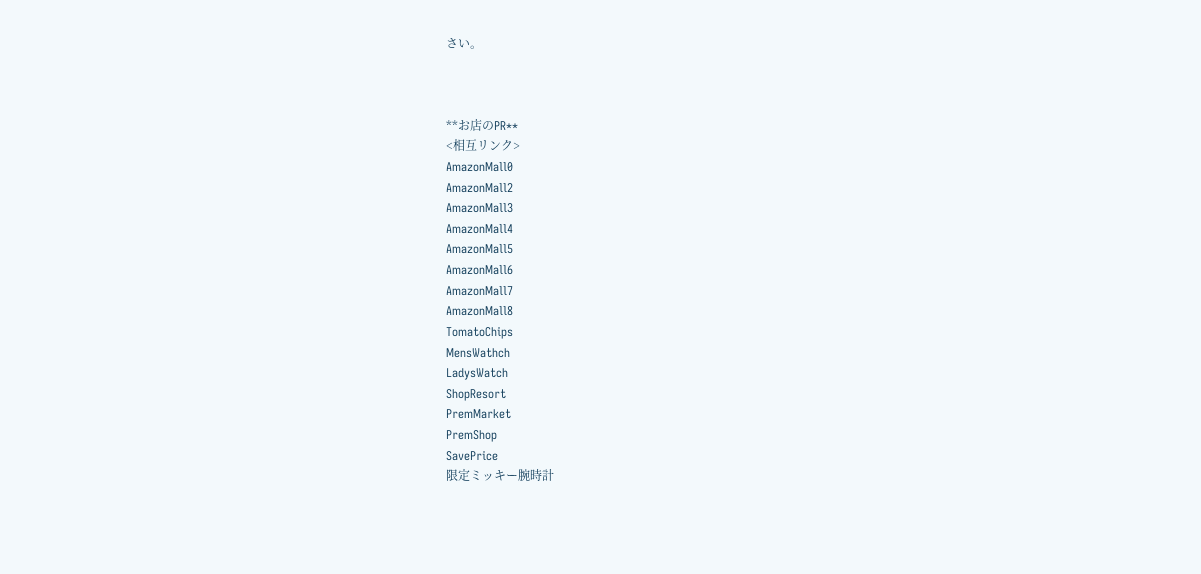さい。



**お店のPR**
<相互リンク>
AmazonMall0
AmazonMall2
AmazonMall3
AmazonMall4
AmazonMall5
AmazonMall6
AmazonMall7
AmazonMall8
TomatoChips
MensWathch
LadysWatch
ShopResort
PremMarket
PremShop
SavePrice
限定ミッキー腕時計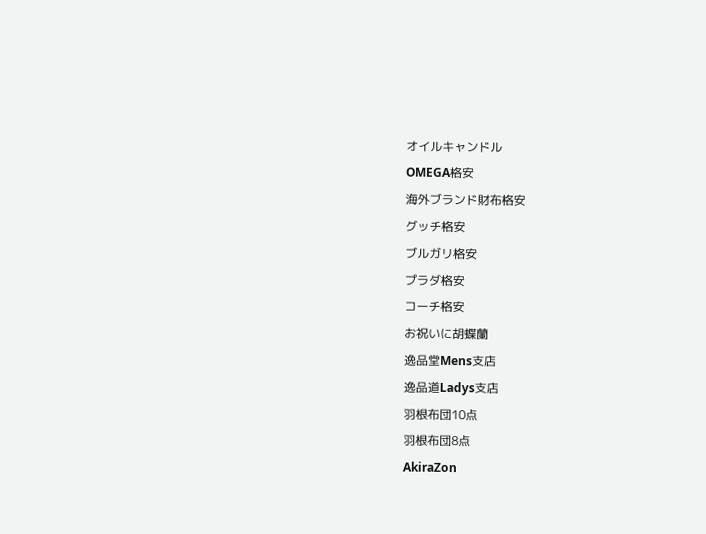オイルキャンドル
OMEGA格安
海外ブランド財布格安
グッチ格安
ブルガリ格安
プラダ格安
コーチ格安
お祝いに胡蝶蘭
逸品堂Mens支店
逸品道Ladys支店
羽根布団10点
羽根布団8点
AkiraZon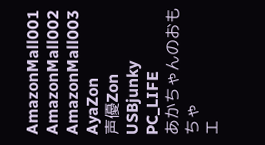AmazonMall001
AmazonMall002
AmazonMall003
AyaZon
声優Zon
USBjunky
PC_LIFE
あかちゃんのおもちゃ
エ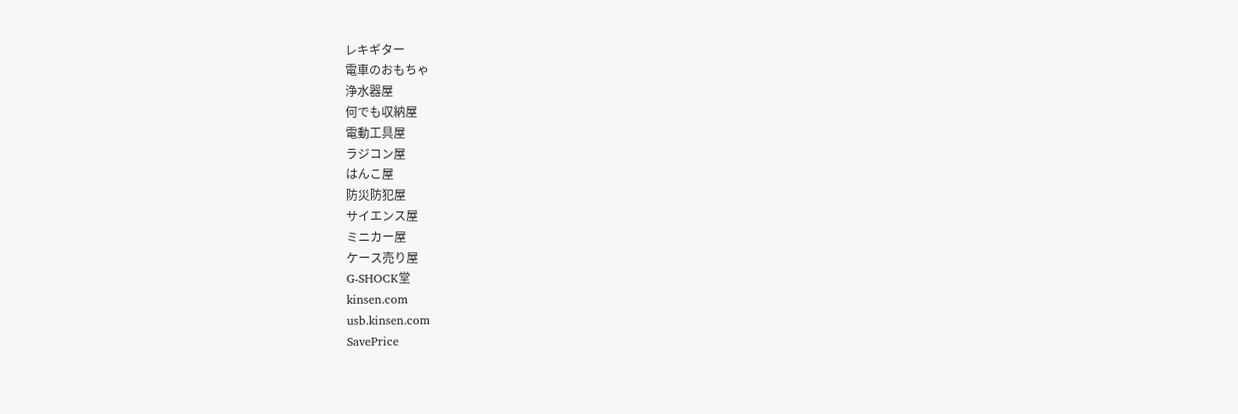レキギター
電車のおもちゃ
浄水器屋
何でも収納屋
電動工具屋
ラジコン屋
はんこ屋
防災防犯屋
サイエンス屋
ミニカー屋
ケース売り屋
G-SHOCK堂
kinsen.com
usb.kinsen.com
SavePrice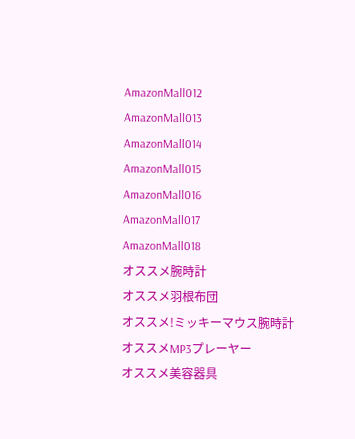AmazonMall012
AmazonMall013
AmazonMall014
AmazonMall015
AmazonMall016
AmazonMall017
AmazonMall018
オススメ腕時計
オススメ羽根布団
オススメ!ミッキーマウス腕時計
オススメMP3プレーヤー
オススメ美容器具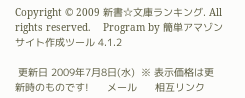Copyright © 2009 新書☆文庫ランキング. All rights reserved.    Program by 簡単アマゾンサイト作成ツール 4.1.2

 更新日 2009年7月8日(水)  ※ 表示価格は更新時のものです!      メール      相互リンク